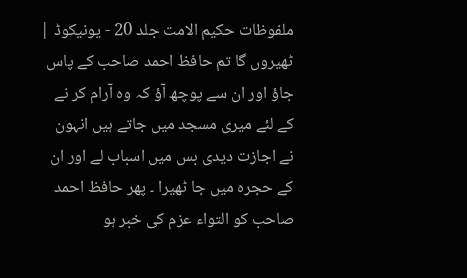ملفوظات حکیم الامت جلد 20 - یونیکوڈ |
ٹھیروں گا تم حافظ احمد صاحب کے پاس جاؤ اور ان سے پوچھ آؤ کہ وہ آرام کر نے کے لئے میری مسجد میں جاتے ہیں انہون نے اجازت دیدی بس میں اسباب لے اور ان کے حجرہ میں جا ٹھیرا ۔ پھر حافظ احمد صاحب کو التواء عزم کی خبر ہو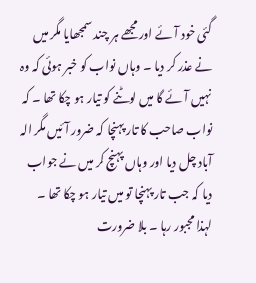گئی خود آئے اور مجھے ہر چند سمجھایا مگر میں نے عذر کر دیا ۔ وہاں نواب کو خبر ہوئی کہ وہ نہیں آئے گا میں لوٹنے کو تیار ہو چکا تھا ۔ کہ نواب صاحب کا تار پہنچا کہ ضرور آئیں مگر الہ آباد چل دیا اور وہاں پہنچ کر میں نے جواب دیا کہ جب تار پہنچا تو میں تیار ہو چکا تھا ۔ لہذا مجبور رہا ۔ بلا ضرورت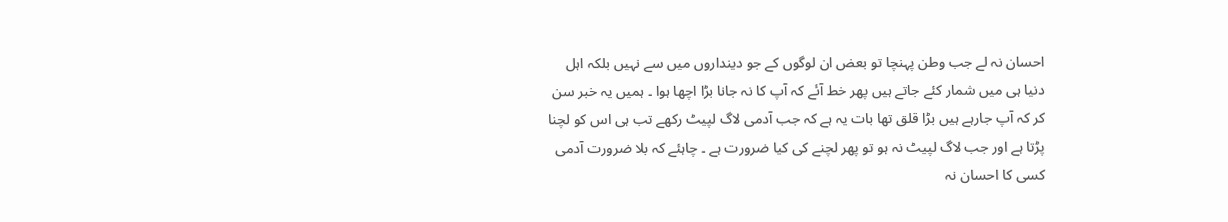احسان نہ لے جب وطن پہنچا تو بعض ان لوگوں کے جو دینداروں میں سے نہیں بلکہ اہل دنیا ہی میں شمار کئے جاتے ہیں پھر خط آئے کہ آپ کا نہ جانا بڑا اچھا ہوا ۔ ہمیں یہ خبر سن کر کہ آپ جارہے ہیں بڑا قلق تھا بات یہ ہے کہ جب آدمی لاگ لپیٹ رکھے تب ہی اس کو لچنا پڑتا ہے اور جب لاگ لپیٹ نہ ہو تو پھر لچنے کی کیا ضرورت ہے ۔ چاہئے کہ بلا ضرورت آدمی کسی کا احسان نہ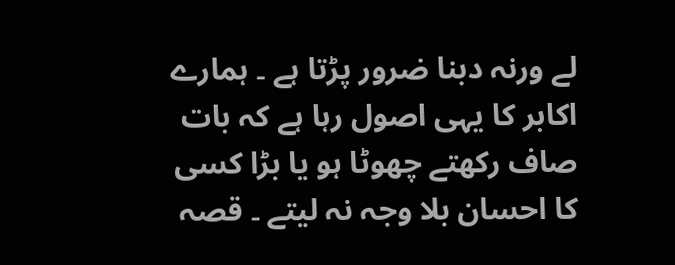لے ورنہ دبنا ضرور پڑتا ہے ۔ ہمارے اکابر کا یہی اصول رہا ہے کہ بات صاف رکھتے چھوٹا ہو یا بڑا کسی کا احسان بلا وجہ نہ لیتے ۔ قصہ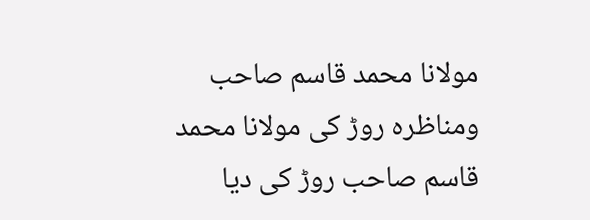مولانا محمد قاسم صاحب ومناظرہ روڑ کی مولانا محمد قاسم صاحب روڑ کی دیا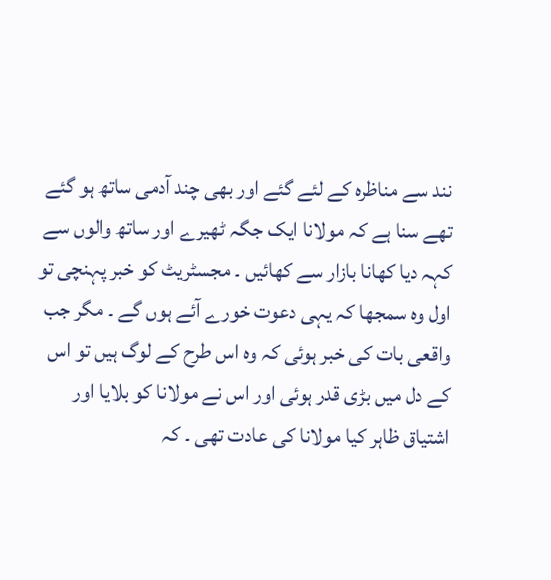نند سے مناظرہ کے لئے گئے اور بھی چند آدمی ساتھ ہو گئے تھے سنا ہے کہ مولانا ایک جگہ ٹھیرے اور ساتھ والوں سے کہہ دیا کھانا بازار سے کھائیں ۔ مجسٹریٹ کو خبر پہنچی تو اول وہ سمجھا کہ یہی دعوت خورے آئے ہوں گے ۔ مگر جب واقعی بات کی خبر ہوئی کہ وہ اس طرح کے لوگ ہیں تو اس کے دل میں بڑی قدر ہوئی اور اس نے مولانا کو بلایا اور اشتیاق ظاہر کیا مولانا کی عادت تھی ۔ کہ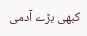کبھی بڑے آدمی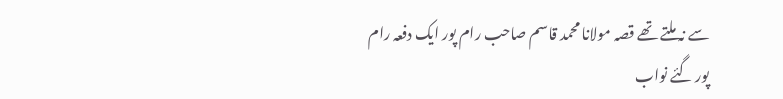سے نہ ملتے تھے قصہ مولانا محمد قاسم صاحب رام پور ایک دفعہ رام پور گئے نواب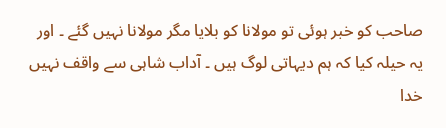صاحب کو خبر ہوئی تو مولانا کو بلایا مگر مولانا نہیں گئے ۔ اور یہ حیلہ کیا کہ ہم دیہاتی لوگ ہیں ۔ آداب شاہی سے واقف نہیں خدا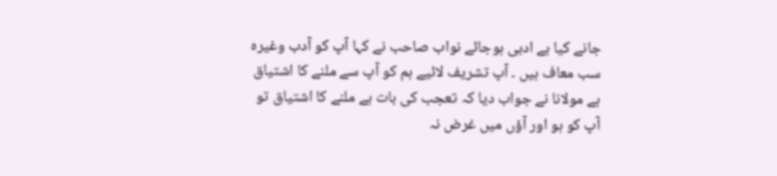جانے کیا بے ادبی ہوجائے نواب صاحب نے کہا آپ کو آدب وغیرہ سب معاف ہیں ۔ آپ تشریف لائیے ہم کو آپ سے ملنے کا اشتیاق ہے مولانا نے جواب دیا کہ تعجب کی بات ہے ملنے کا اشتیاق تو آپ کو ہو اور آؤں میں غرض نہ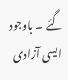گئے ۔ باوجود ایسی آزادی